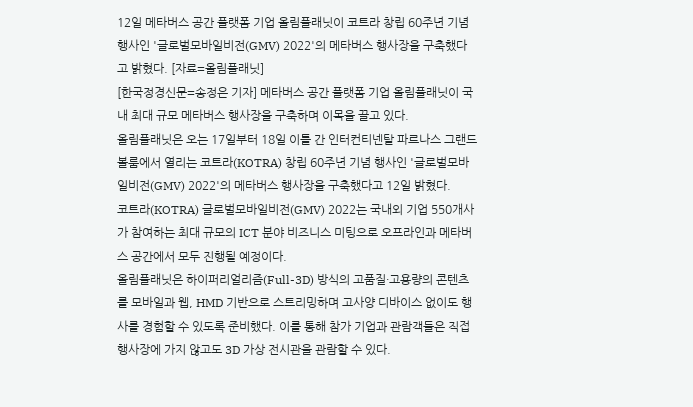12일 메타버스 공간 플랫폼 기업 올림플래닛이 코트라 창립 60주년 기념 행사인 '글로벌모바일비전(GMV) 2022'의 메타버스 행사장을 구축했다고 밝혔다. [자료=올림플래닛]
[한국정경신문=송정은 기자] 메타버스 공간 플랫폼 기업 올림플래닛이 국내 최대 규모 메타버스 행사장을 구축하며 이목을 끌고 있다.
올림플래닛은 오는 17일부터 18일 이틀 간 인터컨티넨탈 파르나스 그랜드 볼룸에서 열리는 코트라(KOTRA) 창립 60주년 기념 행사인 '글로벌모바일비전(GMV) 2022'의 메타버스 행사장을 구축했다고 12일 밝혔다.
코트라(KOTRA) 글로벌모바일비전(GMV) 2022는 국내외 기업 550개사가 참여하는 최대 규모의 ICT 분야 비즈니스 미팅으로 오프라인과 메타버스 공간에서 모두 진행될 예정이다.
올림플래닛은 하이퍼리얼리즘(Full-3D) 방식의 고품질·고용량의 콘텐츠를 모바일과 웹, HMD 기반으로 스트리밍하며 고사양 디바이스 없이도 행사를 경험할 수 있도록 준비했다. 이를 통해 참가 기업과 관람객들은 직접 행사장에 가지 않고도 3D 가상 전시관을 관람할 수 있다.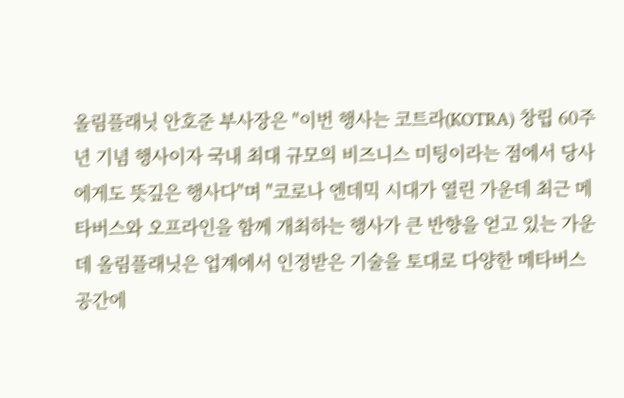올림플래닛 안호준 부사장은 "이번 행사는 코트라(KOTRA) 창립 60주년 기념 행사이자 국내 최대 규모의 비즈니스 미팅이라는 점에서 당사에게도 뜻깊은 행사다"며 "코로나 엔데믹 시대가 열린 가운데 최근 메타버스와 오프라인을 함께 개최하는 행사가 큰 반향을 얻고 있는 가운데 올림플래닛은 업계에서 인정받은 기술을 토대로 다양한 메타버스 공간에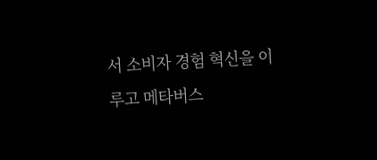서 소비자 경험 혁신을 이루고 메타버스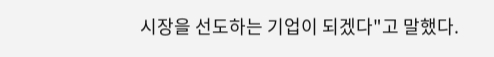시장을 선도하는 기업이 되겠다"고 말했다.